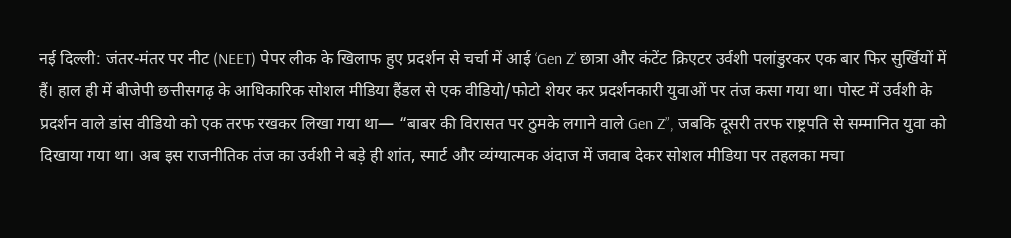नई दिल्ली: जंतर-मंतर पर नीट (NEET) पेपर लीक के खिलाफ हुए प्रदर्शन से चर्चा में आई ‘Gen Z’ छात्रा और कंटेंट क्रिएटर उर्वशी पलांडुरकर एक बार फिर सुर्खियों में हैं। हाल ही में बीजेपी छत्तीसगढ़ के आधिकारिक सोशल मीडिया हैंडल से एक वीडियो/फोटो शेयर कर प्रदर्शनकारी युवाओं पर तंज कसा गया था। पोस्ट में उर्वशी के प्रदर्शन वाले डांस वीडियो को एक तरफ रखकर लिखा गया था— “बाबर की विरासत पर ठुमके लगाने वाले Gen Z”, जबकि दूसरी तरफ राष्ट्रपति से सम्मानित युवा को दिखाया गया था। अब इस राजनीतिक तंज का उर्वशी ने बड़े ही शांत, स्मार्ट और व्यंग्यात्मक अंदाज में जवाब देकर सोशल मीडिया पर तहलका मचा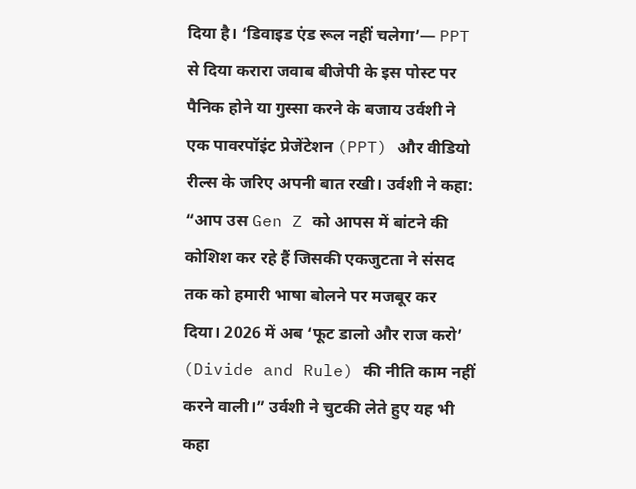दिया है। ‘डिवाइड एंड रूल नहीं चलेगा’— PPT से दिया करारा जवाब बीजेपी के इस पोस्ट पर पैनिक होने या गुस्सा करने के बजाय उर्वशी ने एक पावरपॉइंट प्रेजेंटेशन (PPT) और वीडियो रील्स के जरिए अपनी बात रखी। उर्वशी ने कहा: “आप उस Gen Z को आपस में बांटने की कोशिश कर रहे हैं जिसकी एकजुटता ने संसद तक को हमारी भाषा बोलने पर मजबूर कर दिया। 2026 में अब ‘फूट डालो और राज करो’ (Divide and Rule) की नीति काम नहीं करने वाली।” उर्वशी ने चुटकी लेते हुए यह भी कहा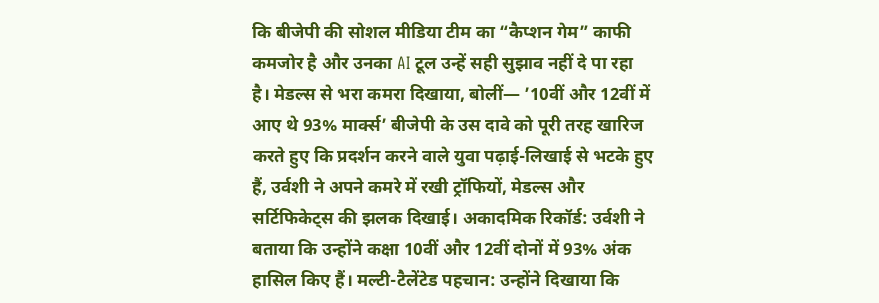कि बीजेपी की सोशल मीडिया टीम का “कैप्शन गेम” काफी कमजोर है और उनका AI टूल उन्हें सही सुझाव नहीं दे पा रहा है। मेडल्स से भरा कमरा दिखाया, बोलीं— ’10वीं और 12वीं में आए थे 93% मार्क्स’ बीजेपी के उस दावे को पूरी तरह खारिज करते हुए कि प्रदर्शन करने वाले युवा पढ़ाई-लिखाई से भटके हुए हैं, उर्वशी ने अपने कमरे में रखी ट्रॉफियों, मेडल्स और सर्टिफिकेट्स की झलक दिखाई। अकादमिक रिकॉर्ड: उर्वशी ने बताया कि उन्होंने कक्षा 10वीं और 12वीं दोनों में 93% अंक हासिल किए हैं। मल्टी-टैलेंटेड पहचान: उन्होंने दिखाया कि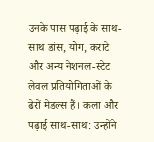उनके पास पढ़ाई के साथ-साथ डांस, योग, कराटे और अन्य नेशनल-स्टेट लेवल प्रतियोगिताओं के ढेरों मेडल्स हैं। कला और पढ़ाई साथ-साथ: उन्होंने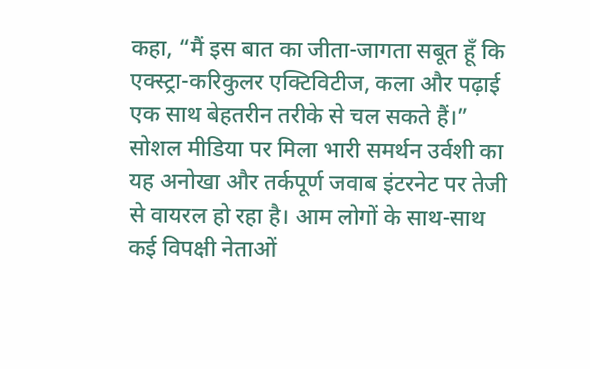कहा, “मैं इस बात का जीता-जागता सबूत हूँ कि एक्स्ट्रा-करिकुलर एक्टिविटीज, कला और पढ़ाई एक साथ बेहतरीन तरीके से चल सकते हैं।” सोशल मीडिया पर मिला भारी समर्थन उर्वशी का यह अनोखा और तर्कपूर्ण जवाब इंटरनेट पर तेजी से वायरल हो रहा है। आम लोगों के साथ-साथ कई विपक्षी नेताओं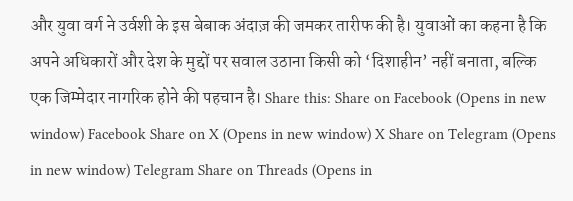और युवा वर्ग ने उर्वशी के इस बेबाक अंदाज़ की जमकर तारीफ की है। युवाओं का कहना है कि अपने अधिकारों और देश के मुद्दों पर सवाल उठाना किसी को ‘दिशाहीन’ नहीं बनाता, बल्कि एक जिम्मेदार नागरिक होने की पहचान है। Share this: Share on Facebook (Opens in new window) Facebook Share on X (Opens in new window) X Share on Telegram (Opens in new window) Telegram Share on Threads (Opens in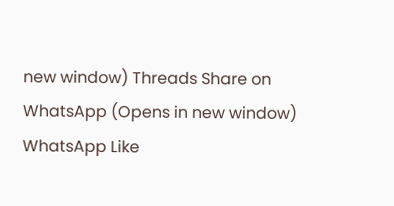new window) Threads Share on WhatsApp (Opens in new window) WhatsApp Like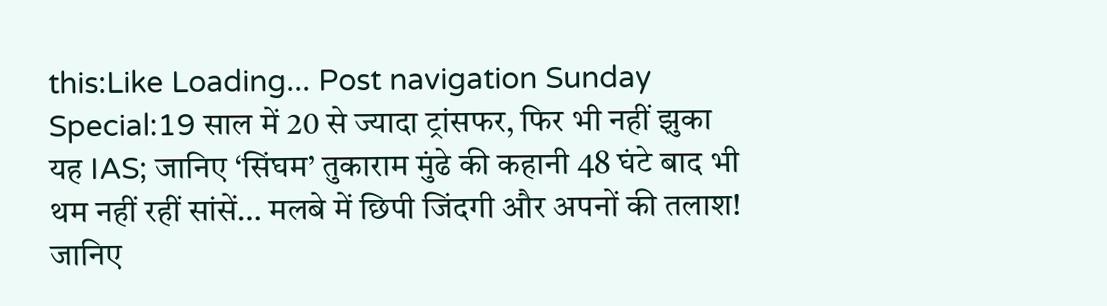this:Like Loading... Post navigation Sunday Special:19 साल में 20 से ज्यादा ट्रांसफर, फिर भी नहीं झुका यह IAS; जानिए ‘सिंघम’ तुकाराम मुंढे की कहानी 48 घंटे बाद भी थम नहीं रहीं सांसें… मलबे में छिपी जिंदगी और अपनों की तलाश! जानिए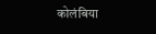कोलंबिया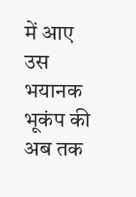में आए उस भयानक भूकंप की अब तक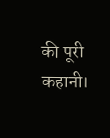की पूरी कहानी।